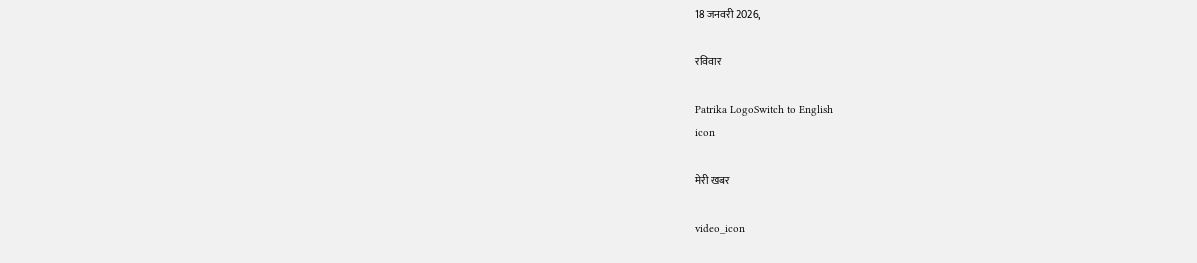18 जनवरी 2026,

रविवार

Patrika LogoSwitch to English
icon

मेरी खबर

video_icon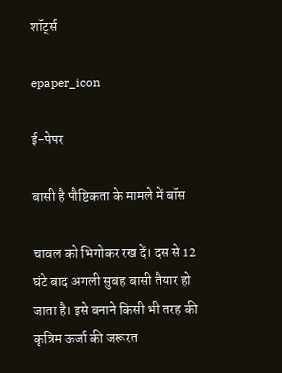शॉर्ट्स

epaper_icon

ई-पेपर

बासी है पौष्टिकता के मामले में बॉस

चावल को भिगोकर रख दें। दस से 12 घंटे बाद अगली सुबह बासी तैयार हो जाता है। इसे बनाने किसी भी तरह की कृत्रिम ऊर्जा की जरूरत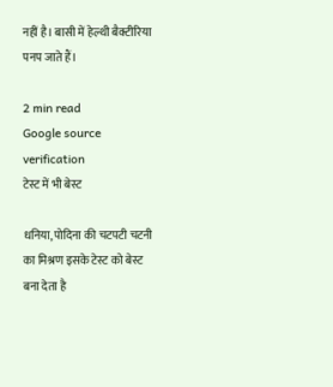नहीं है। बासी में हेल्थी बैक्टीरिया पनप जाते हैं।

2 min read
Google source verification
टेस्ट में भी बेस्ट

धनिया, पोदिना की चटपटी चटनी का मिश्रण इसके टेस्ट को बेस्ट बना देता है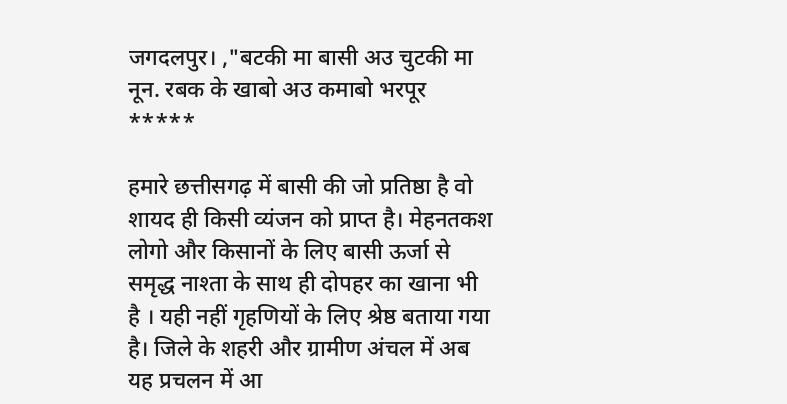जगदलपुर। ,"बटकी मा बासी अउ चुटकी मा नून. रबक के खाबो अउ कमाबो भरपूर *****

हमारे छत्तीसगढ़ में बासी की जो प्रतिष्ठा है वो शायद ही किसी व्यंजन को प्राप्त है। मेहनतकश लोगो और किसानों के लिए बासी ऊर्जा से समृद्ध नाश्ता के साथ ही दोपहर का खाना भी है । यही नहीं गृहणियों के लिए श्रेष्ठ बताया गया है। जिले के शहरी और ग्रामीण अंचल में अब यह प्रचलन में आ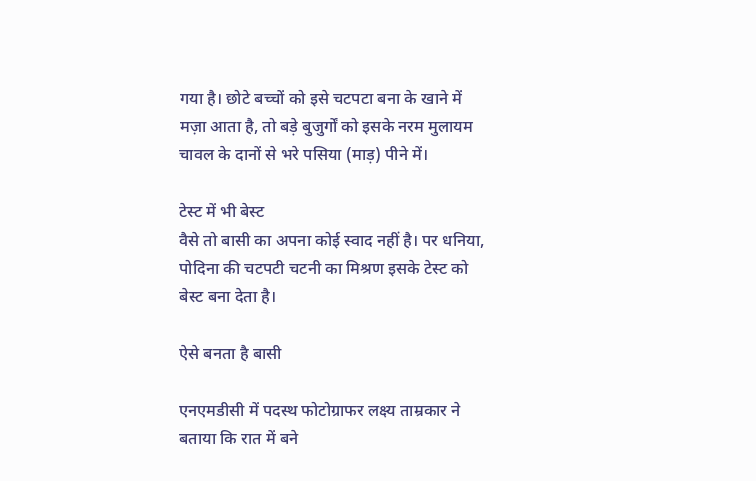गया है। छोटे बच्चों को इसे चटपटा बना के खाने में मज़ा आता है, तो बड़े बुजुर्गों को इसके नरम मुलायम चावल के दानों से भरे पसिया (माड़) पीने में।

टेस्ट में भी बेस्ट
वैसे तो बासी का अपना कोई स्वाद नहीं है। पर धनिया, पोदिना की चटपटी चटनी का मिश्रण इसके टेस्ट को बेस्ट बना देता है।

ऐसे बनता है बासी

एनएमडीसी में पदस्थ फोटोग्राफर लक्ष्य ताम्रकार ने बताया कि रात में बने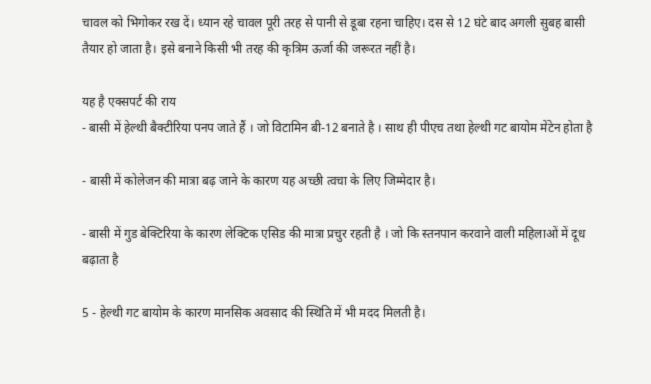चावल को भिगोकर रख दें। ध्यान रहे चावल पूरी तरह से पानी से डूबा रहना चाहिए। दस से 12 घंटे बाद अगली सुबह बासी तैयार हो जाता है। इसे बनाने किसी भी तरह की कृत्रिम ऊर्जा की जरूरत नहीं है।

यह है एक्सपर्ट की राय
- बासी में हेल्थी बैक्टीरिया पनप जाते हैं । जो विटामिन बी-12 बनाते है । साथ ही पीएच तथा हेल्थी गट बायोम मेंटेन होता है

- बासी में कोलेजन की मात्रा बढ़ जाने के कारण यह अच्छी त्वचा के लिए जिम्मेदार है।

- बासी में गुड बेक्टिरिया के कारण लेक्टिक एसिड की मात्रा प्रचुर रहती है । जो कि स्तनपान करवाने वाली महिलाओं में दूध बढ़ाता है

5 - हेल्थी गट बायोम के कारण मानसिक अवसाद की स्थिति में भी मदद मिलती है।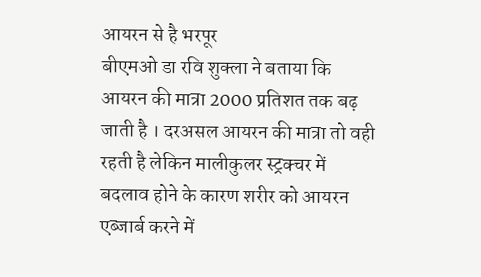आयरन से है भरपूर
बीएमओ डा रवि शुक्ला ने बताया कि आयरन की मात्रा 2000 प्रतिशत तक बढ़ जाती है । दरअसल आयरन की मात्रा तो वही रहती है लेकिन मालीकुलर स्ट्रक्चर में बदलाव होने के कारण शरीर को आयरन एब्जार्ब करने में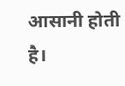आसानी होती है।